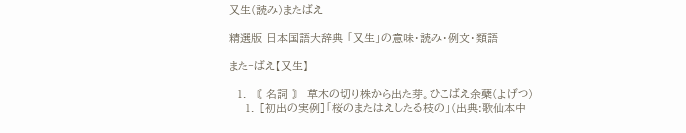又生(読み)またばえ

精選版 日本国語大辞典 「又生」の意味・読み・例文・類語

また‐ばえ【又生】

  1. 〘 名詞 〙 草木の切り株から出た芽。ひこばえ余蘖(よげつ)
    1. [初出の実例]「桜のまたはえしたる枝の」(出典:歌仙本中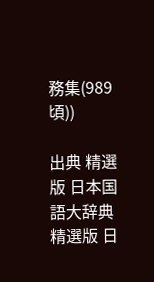務集(989頃))

出典 精選版 日本国語大辞典精選版 日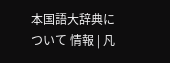本国語大辞典について 情報 | 凡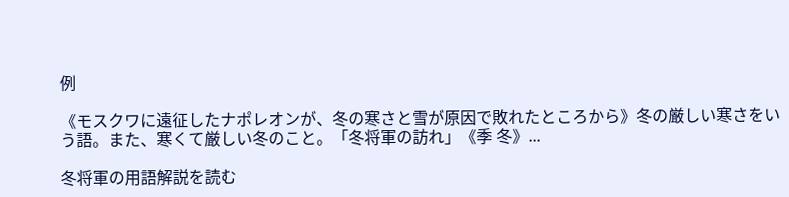例

《モスクワに遠征したナポレオンが、冬の寒さと雪が原因で敗れたところから》冬の厳しい寒さをいう語。また、寒くて厳しい冬のこと。「冬将軍の訪れ」《季 冬》...

冬将軍の用語解説を読む